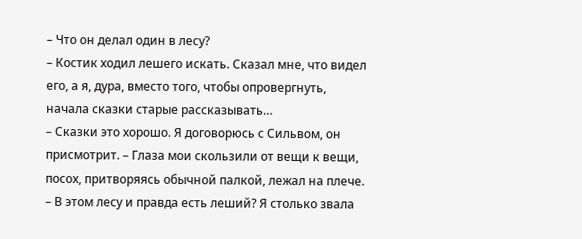– Что он делал один в лесу?
– Костик ходил лешего искать. Сказал мне, что видел его, а я, дура, вместо того, чтобы опровергнуть, начала сказки старые рассказывать…
– Сказки это хорошо. Я договорюсь с Сильвом, он присмотрит. – Глаза мои скользили от вещи к вещи, посох, притворяясь обычной палкой, лежал на плече.
– В этом лесу и правда есть леший? Я столько звала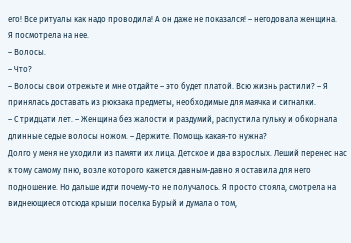его! Все ритуалы как надо проводила! А он даже не показался! – негодовала женщина.
Я посмотрела на нее.
– Волосы.
– Что?
– Волосы свои отрежьте и мне отдайте – это будет платой. Всю жизнь растили? – Я принялась доставать из рюкзака предметы, необходимые для маячка и сигналки.
– С тридцати лет. – Женщина без жалости и раздумий, распустила гульку и обкорнала длинные седые волосы ножом. – Держите. Помощь какая-то нужна?
Долго у меня не уходили из памяти их лица. Детское и два взрослых. Леший перенес нас к тому самому пню, возле которого кажется давным-давно я оставила для него подношение. Но дальше идти почему-то не получалось. Я просто стояла, смотрела на виднеющиеся отсюда крыши поселка Бурый и думала о том,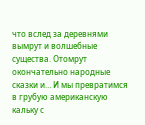что вслед за деревнями вымрут и волшебные существа. Отомрут окончательно народные сказки и… И мы превратимся в грубую американскую кальку с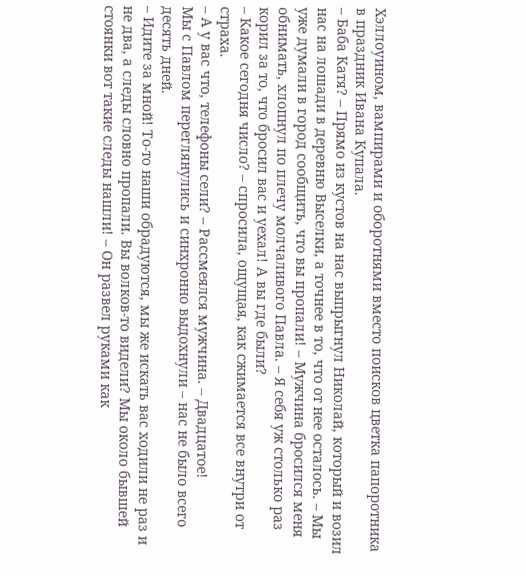Хэллоуином, вампирами и оборотнями вместо поисков цветка папоротника в праздник Ивана Купала.
– Баба Катя? – Прямо из кустов на нас выпрыгнул Николай, который и возил нас на лошади в деревню Выселки, а точнее в то, что от нее осталось. – Мы уже думали в город сообщить, что вы пропали! – Мужчина бросился меня обнимать, хлопнул по плечу молчаливого Павла. – Я себя уж столько раз корил за то, что бросил вас и уехал! А вы где были?
– Какое сегодня число? – спросила, ощущая, как сжимается все внутри от страха.
– А у вас что, телефоны сели? – Рассмеялся мужчина. – Двадцатое!
Мы с Павлом переглянулись и синхронно выдохнули – нас не было всего десять дней.
– Идите за мной! То-то наши обрадуются, мы же искать вас ходили не раз и не два, а следы словно пропали. Вы волков-то видели? Мы около бывшей стоянки вот такие следы нашли! – Он развел руками как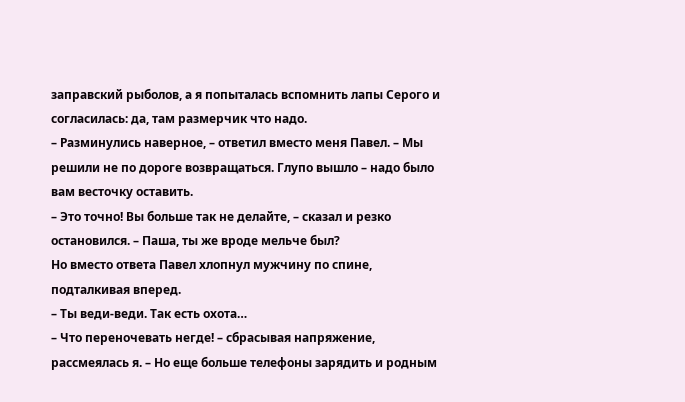заправский рыболов, а я попыталась вспомнить лапы Серого и согласилась: да, там размерчик что надо.
– Разминулись наверное, – ответил вместо меня Павел. – Мы решили не по дороге возвращаться. Глупо вышло – надо было вам весточку оставить.
– Это точно! Вы больше так не делайте, – сказал и резко остановился. – Паша, ты же вроде мельче был?
Но вместо ответа Павел хлопнул мужчину по спине, подталкивая вперед.
– Ты веди-веди. Так есть охота…
– Что переночевать негде! – сбрасывая напряжение, рассмеялась я. – Но еще больше телефоны зарядить и родным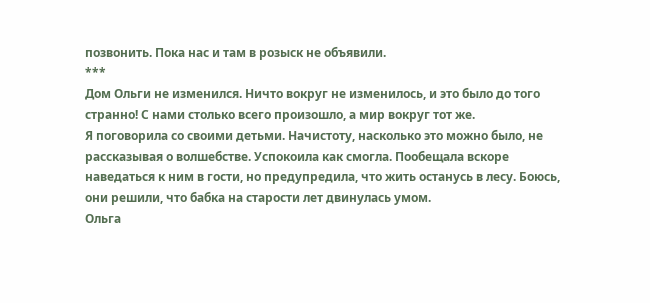позвонить. Пока нас и там в розыск не объявили.
***
Дом Ольги не изменился. Ничто вокруг не изменилось, и это было до того странно! С нами столько всего произошло, а мир вокруг тот же.
Я поговорила со своими детьми. Начистоту, насколько это можно было, не рассказывая о волшебстве. Успокоила как смогла. Пообещала вскоре наведаться к ним в гости, но предупредила, что жить останусь в лесу. Боюсь, они решили, что бабка на старости лет двинулась умом.
Ольга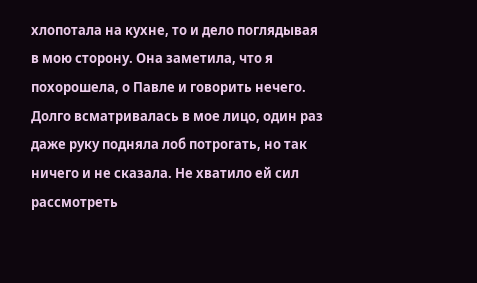хлопотала на кухне, то и дело поглядывая в мою сторону. Она заметила, что я похорошела, о Павле и говорить нечего. Долго всматривалась в мое лицо, один раз даже руку подняла лоб потрогать, но так ничего и не сказала. Не хватило ей сил рассмотреть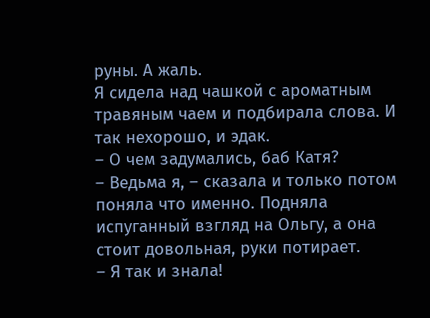руны. А жаль.
Я сидела над чашкой с ароматным травяным чаем и подбирала слова. И так нехорошо, и эдак.
– О чем задумались, баб Катя?
– Ведьма я, – сказала и только потом поняла что именно. Подняла испуганный взгляд на Ольгу, а она стоит довольная, руки потирает.
– Я так и знала!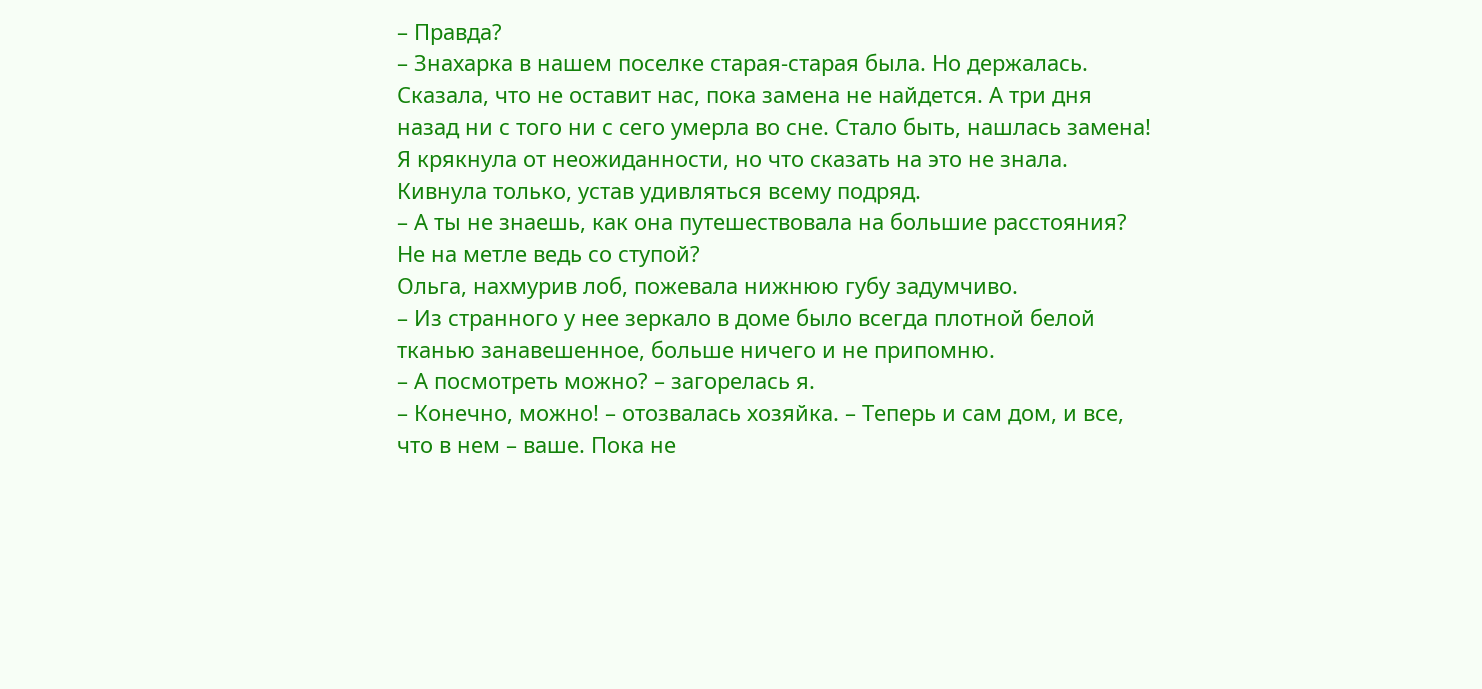– Правда?
– Знахарка в нашем поселке старая-старая была. Но держалась. Сказала, что не оставит нас, пока замена не найдется. А три дня назад ни с того ни с сего умерла во сне. Стало быть, нашлась замена!
Я крякнула от неожиданности, но что сказать на это не знала. Кивнула только, устав удивляться всему подряд.
– А ты не знаешь, как она путешествовала на большие расстояния? Не на метле ведь со ступой?
Ольга, нахмурив лоб, пожевала нижнюю губу задумчиво.
– Из странного у нее зеркало в доме было всегда плотной белой тканью занавешенное, больше ничего и не припомню.
– А посмотреть можно? – загорелась я.
– Конечно, можно! – отозвалась хозяйка. – Теперь и сам дом, и все, что в нем – ваше. Пока не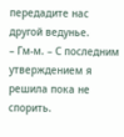передадите нас другой ведунье.
– Гм-м. – С последним утверждением я решила пока не спорить.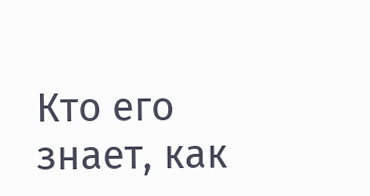Кто его знает, как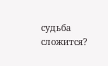судьба сложится?